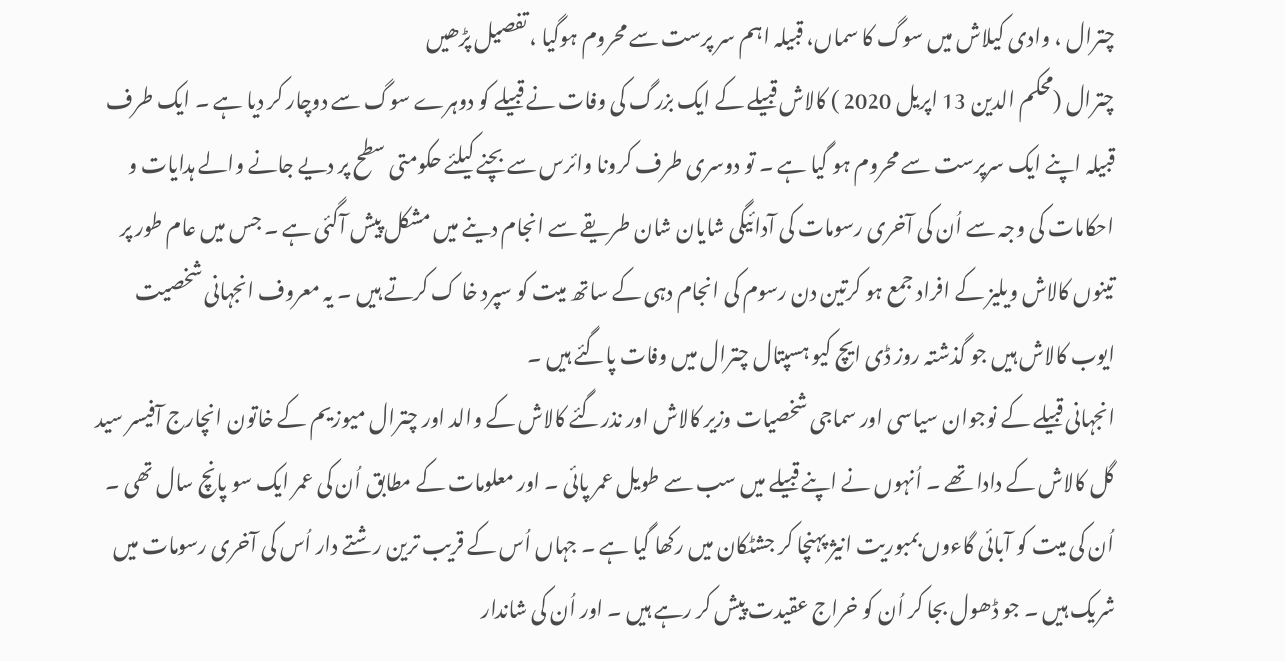چترال ، وادی کیلاش میں سوگ کا سماں، قبیلہ اہم سر پرست سے محروم ہوگیا ، تفصیل پڑھیں
چترال (محکم الدین 13 اپریل 2020 ) کالاش قبیلے کے ایک بزرگ کی وفات نے قبیلے کو دوہرے سوگ سے دوچار کر دیا ہے ۔ ایک طرف قبیلہ اپنے ایک سرپرست سے محروم ہو گیا ہے ۔ تو دوسری طرف کرونا وائرس سے بچنے کیلئے حکومتی سطح پر دیے جانے والے ہدایات و احکامات کی وجہ سے اُن کی آخری رسومات کی آدائیگی شایان شان طریقے سے انجام دینے میں مشکل پیش آگئی ہے ۔ جس میں عام طور پر تینوں کالاش ویلیز کے افراد جمع ہو کرتین دن رسوم کی انجام دہی کے ساتھ میت کو سپرد خا ک کرتے ہیں ۔ یہ معروف انجہانی شخصیت ایوب کالاش ہیں جو گذشتہ روز ڈی ایچ کیو ہسپتال چترال میں وفات پاگئے ہیں ۔
انجہانی قبیلے کے نوجوان سیاسی اور سماجی شخصیات وزیر کالاش اور نذرگئے کالاش کے والد اور چترال میوزیم کے خاتون انچارج آفیسر سید گل کالاش کے دادا تھے ۔ اُنہوں نے اپنے قبیلے میں سب سے طویل عمر پائی ۔ اور معلومات کے مطابق اُن کی عمر ایک سو پانچ سال تھی ۔ اُن کی میت کو آبائی گاءوں بمبوریت انیژ پہنچا کر جشٹکان میں رکھا گیا ہے ۔ جہاں اُس کے قریب ترین رشتے دار اُس کی آخری رسومات میں شریک ہیں ۔ جو ڈھول بجا کر اُن کو خراج عقیدت پیش کر رہے ہیں ۔ اور اُن کی شاندار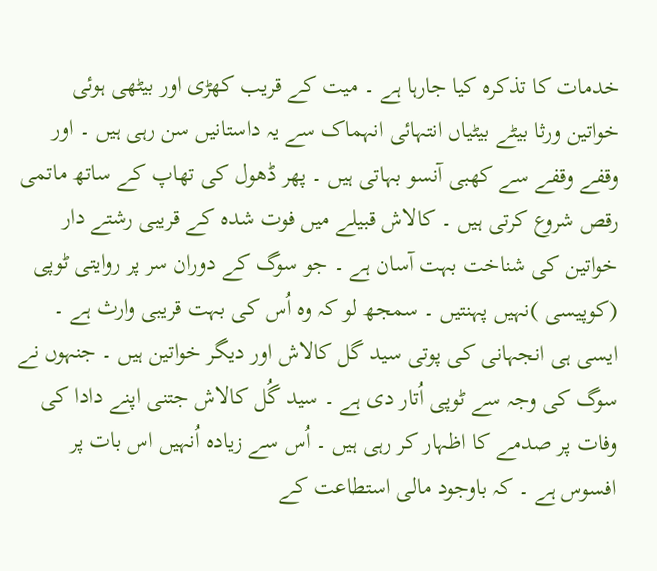خدمات کا تذکرہ کیا جارہا ہے ۔ میت کے قریب کھڑی اور بیٹھی ہوئی خواتین ورثا بیٹے بیٹیاں انتہائی انہماک سے یہ داستانیں سن رہی ہیں ۔ اور وقفے وقفے سے کھبی آنسو بہاتی ہیں ۔ پھر ڈھول کی تھاپ کے ساتھ ماتمی رقص شروع کرتی ہیں ۔ کالاش قبیلے میں فوت شدہ کے قریبی رشتے دار خواتین کی شناخت بہت آسان ہے ۔ جو سوگ کے دوران سر پر روایتی ٹوپی (کوپیسی )نہیں پہنتیں ۔ سمجھ لو کہ وہ اُس کی بہت قریبی وارث ہے ۔ ایسی ہی انجہانی کی پوتی سید گل کالاش اور دیگر خواتین ہیں ۔ جنہوں نے سوگ کی وجہ سے ٹوپی اُتار دی ہے ۔ سید گُل کالاش جتنی اپنے دادا کی وفات پر صدمے کا اظہار کر رہی ہیں ۔ اُس سے زیادہ اُنہیں اس بات پر افسوس ہے ۔ کہ باوجود مالی استطاعت کے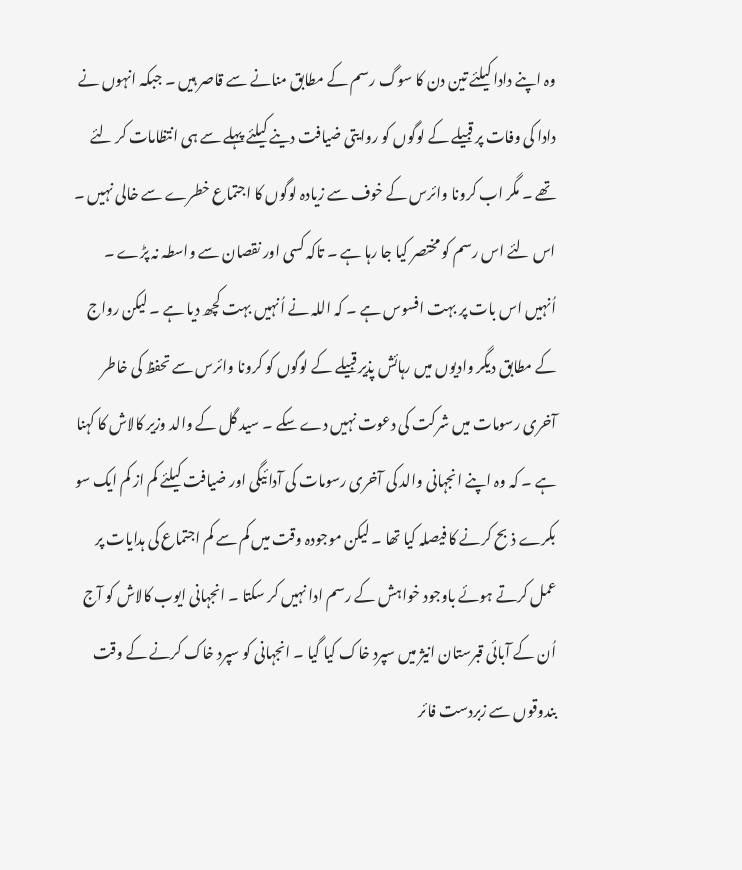وہ اپنے دادا کیلئے تین دن کا سوگ رسم کے مطابق منانے سے قاصر ہیں ۔ جبکہ انہوں نے دادا کی وفات پر قبیلے کے لوگوں کو روایتی ضیافت دینے کیلئے پہلے سے ہی انتظامات کر لئے تھے ۔ مگر اب کرونا وائرس کے خوف سے زیادہ لوگوں کا اجتماع خطرے سے خالی نہیں ۔ اس لئے اس رسم کو مختصر کیا جا رہا ہے ۔ تاکہ کسی اور نقصان سے واسطہ نہ پڑے ۔
اُنہیں اس بات پر بہت افسوس ہے ۔ کہ اللہ نے اُنہیں بہت کچھ دیا ہے ۔ لیکن رواج کے مطابق دیگر وادیوں میں رہائش پذیر قبیلے کے لوگوں کو کرونا وائرس سے تحفظ کی خاطر آخری رسومات میں شرکت کی دعوت نہیں دے سکے ۔ سید گل کے والد وزیر کالاش کا کہنا ہے ۔ کہ وہ اپنے انجہانی والد کی آخری رسومات کی آدائیگی اور ضیافت کیلئے کم از کم ایک سو بکرے ذبح کرنے کا فیصلہ کیا تھا ۔ لیکن موجودہ وقت میں کم سے کم اجتماع کی ہدایات پر عمل کرتے ہوئے باوجود خواہش کے رسم ادا نہیں کر سکتا ۔ انجہانی ایوب کالاش کو آج اُن کے آبائی قبرستان انیژ میں سپرد خاک کیا گیا ۔ انجہانی کو سپرد خاک کرنے کے وقت بندوقوں سے زبردست فائر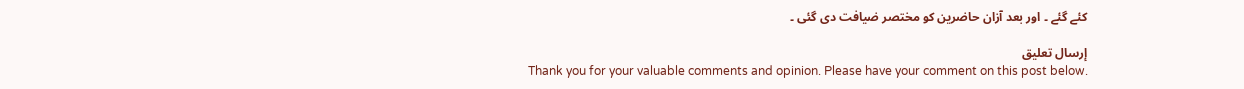کئے گئے ۔ اور بعد آزان حاضرین کو مختصر ضیافت دی گئی ۔

إرسال تعليق
Thank you for your valuable comments and opinion. Please have your comment on this post below.